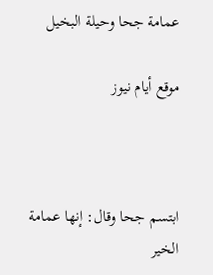عمامة جحا وحيلة البخيل

موقع أيام نيوز



ابتسم جحا وقال: إنها عمامة الخير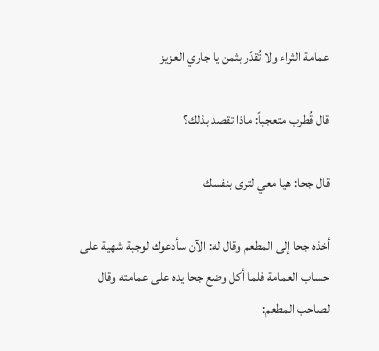عمامة الثراء ولا تُقدّر بثمن يا جاري العزيز

قال قُطرب متعجباً: ماذا تقصد بذلك؟

قال جحا: هيا معي لترى بنفسك

أخذه جحا إلى المطعم وقال له: الآن سأدعوك لوجبة شهية على حساب العمامة فلما أكل وضع جحا يده على عمامته وقال لصاحب المطعم: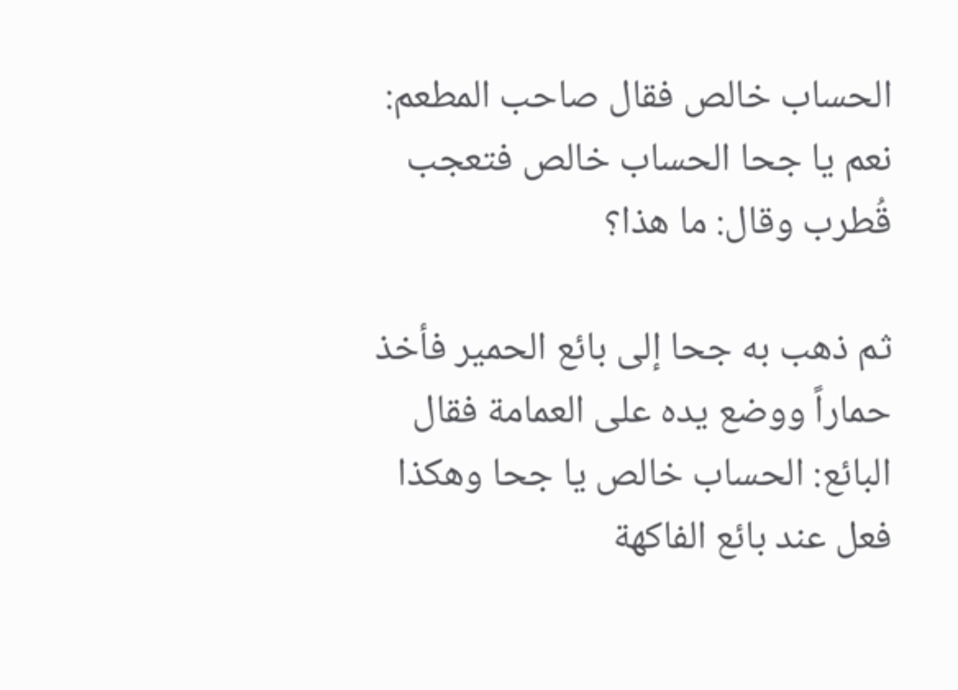الحساب خالص فقال صاحب المطعم: نعم يا جحا الحساب خالص فتعجب قُطرب وقال: ما هذا؟

ثم ذهب به جحا إلى بائع الحمير فأخذ حماراً ووضع يده على العمامة فقال البائع: الحساب خالص يا جحا وهكذا فعل عند بائع الفاكهة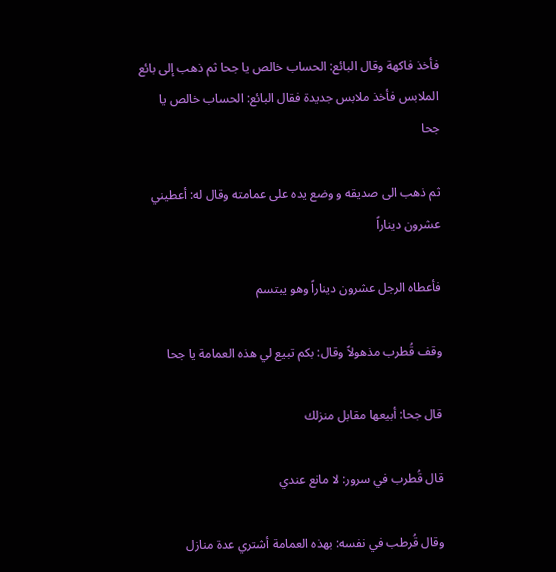فأخذ فاكهة وقال البائع: الحساب خالص يا جحا ثم ذهب إلى بائع الملابس فأخذ ملابس جديدة فقال البائع: الحساب خالص يا جحا

ثم ذهب الى صديقه و وضع يده على عمامته وقال له: أعطيني عشرون ديناراً

فأعطاه الرجل عشرون ديناراً وهو يبتسم

وقف قُطرب مذهولاً وقال: بكم تبيع لي هذه العمامة يا جحا

قال جحا: أبيعها مقابل منزلك

قال قُطرب في سرور: لا مانع عندي

وقال قُرطب في نفسه: بهذه العمامة أشتري عدة منازل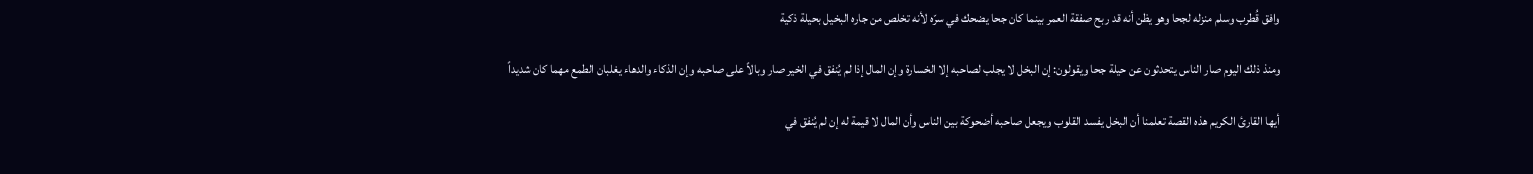وافق قُطرب وسلم منزله لجحا وهو يظن أنه قد ربح صفقة العمر بينما كان جحا يضحك في سرّه لأنه تخلص من جاره البخيل بحيلة ذكية

ومنذ ذلك اليوم صار الناس يتحدثون عن حيلة جحا ويقولون: إن البخل لا يجلب لصاحبه إلا الخسارة وإن المال إذا لم يُنفق في الخير صار وبالاً على صاحبه وإن الذكاء والدهاء يغلبان الطمع مهما كان شديداً

أيها القارئ الكريم هذه القصة تعلمنا أن البخل يفسد القلوب ويجعل صاحبه أضحوكة بين الناس وأن المال لا قيمة له إن لم يُنفق في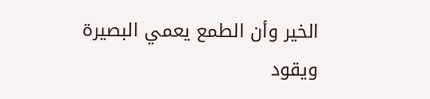الخير وأن الطمع يعمي البصيرة ويقود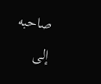صاحبه إلى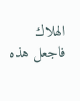الهلاك فاجعل هذه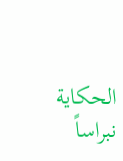الحكاية نبراساً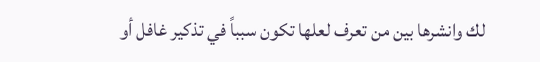لك وانشرها بين من تعرف لعلها تكون سبباً في تذكير غافل أو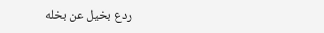ردع بخيل عن بخله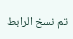تم نسخ الرابط